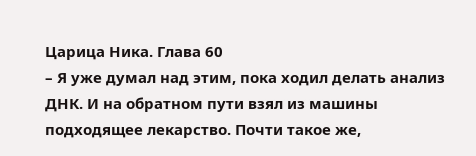Царица Ника. Глава 60
– Я уже думал над этим, пока ходил делать анализ ДНК. И на обратном пути взял из машины подходящее лекарство. Почти такое же,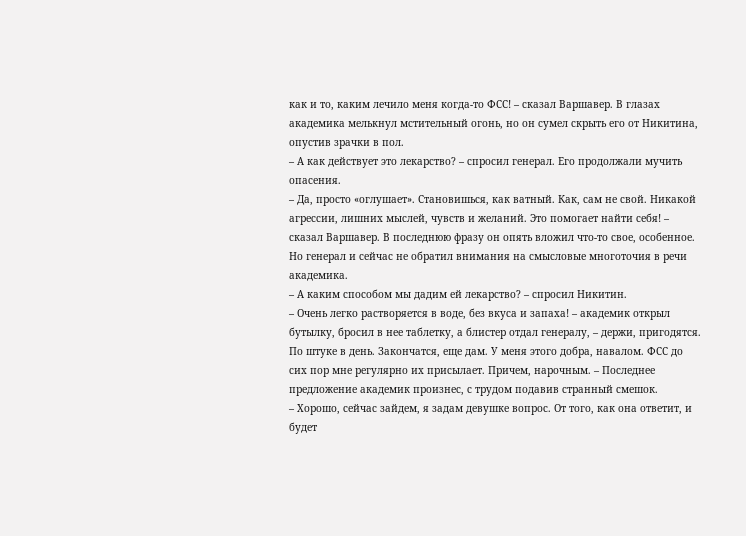как и то, каким лечило меня когда-то ФСС! – сказал Варшавер. В глазах академика мелькнул мстительный огонь, но он сумел скрыть его от Никитина, опустив зрачки в пол.
– А как действует это лекарство? – спросил генерал. Его продолжали мучить опасения.
– Да, просто «оглушает». Становишься, как ватный. Как, сам не свой. Никакой агрессии, лишних мыслей, чувств и желаний. Это помогает найти себя! – сказал Варшавер. В последнюю фразу он опять вложил что-то свое, особенное. Но генерал и сейчас не обратил внимания на смысловые многоточия в речи академика.
– А каким способом мы дадим ей лекарство? – спросил Никитин.
– Очень легко растворяется в воде, без вкуса и запаха! – академик открыл бутылку, бросил в нее таблетку, а блистер отдал генералу, – держи, пригодятся. По штуке в день. Закончатся, еще дам. У меня этого добра, навалом. ФСС до сих пор мне регулярно их присылает. Причем, нарочным. – Последнее предложение академик произнес, с трудом подавив странный смешок.
– Хорошо, сейчас зайдем, я задам девушке вопрос. От того, как она ответит, и будет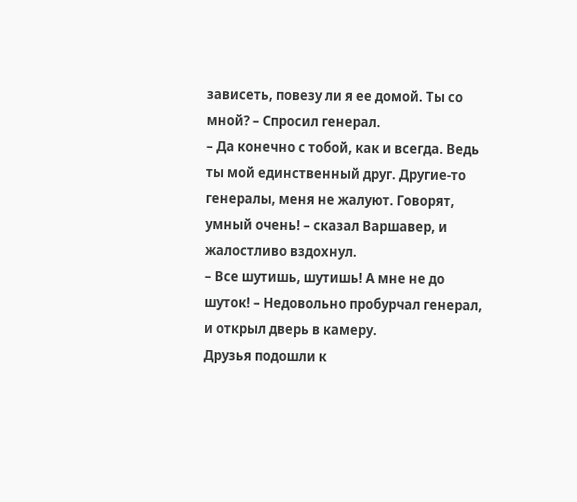зависеть, повезу ли я ее домой. Ты со мной? – Спросил генерал.
– Да конечно с тобой, как и всегда. Ведь ты мой единственный друг. Другие-то генералы, меня не жалуют. Говорят, умный очень! – сказал Варшавер, и жалостливо вздохнул.
– Все шутишь, шутишь! А мне не до шуток! – Недовольно пробурчал генерал, и открыл дверь в камеру.
Друзья подошли к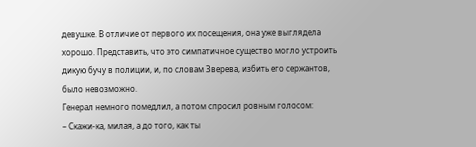девушке. В отличие от первого их посещения, она уже выглядела хорошо. Представить, что это симпатичное существо могло устроить дикую бучу в полиции, и, по словам Зверева, избить его сержантов, было невозможно.
Генерал немного помедлил, а потом спросил ровным голосом:
– Скажи-ка, милая, а до того, как ты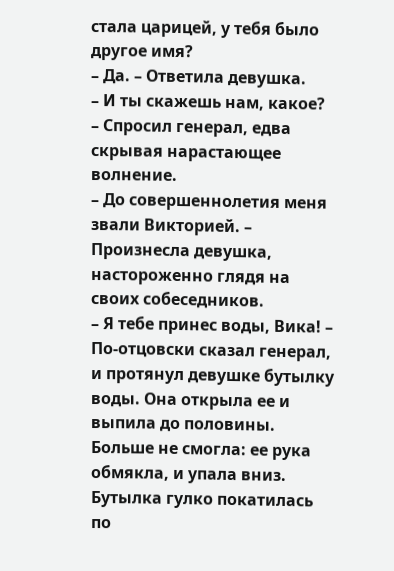стала царицей, у тебя было другое имя?
– Да. – Ответила девушка.
– И ты скажешь нам, какое? – Спросил генерал, едва скрывая нарастающее волнение.
– До совершеннолетия меня звали Викторией. – Произнесла девушка, настороженно глядя на своих собеседников.
– Я тебе принес воды, Вика! – По-отцовски сказал генерал, и протянул девушке бутылку воды. Она открыла ее и выпила до половины. Больше не смогла: ее рука обмякла, и упала вниз. Бутылка гулко покатилась по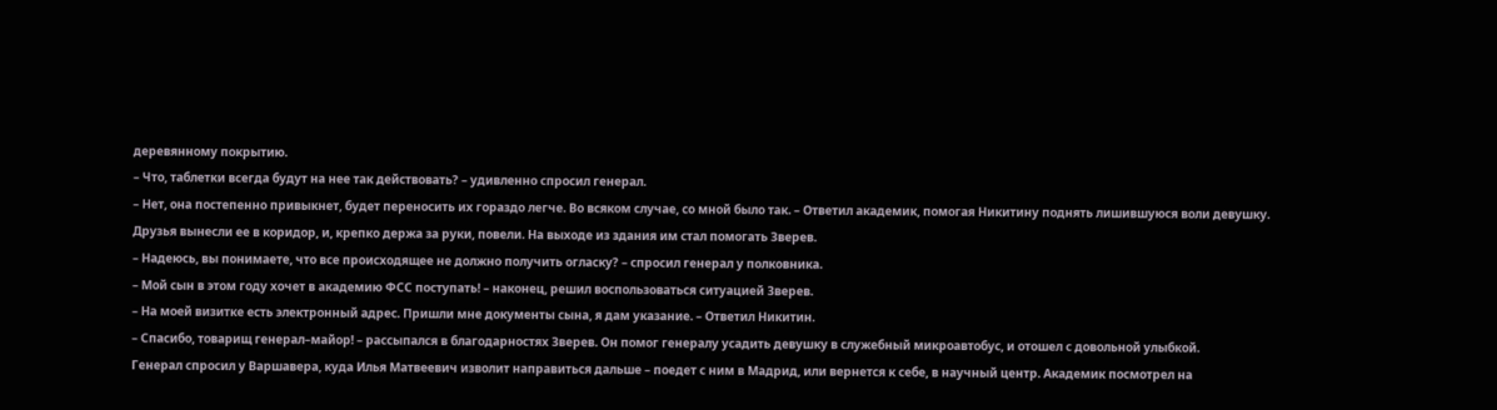деревянному покрытию.
– Что, таблетки всегда будут на нее так действовать? – удивленно спросил генерал.
– Нет, она постепенно привыкнет, будет переносить их гораздо легче. Во всяком случае, со мной было так. – Ответил академик, помогая Никитину поднять лишившуюся воли девушку.
Друзья вынесли ее в коридор, и, крепко держа за руки, повели. На выходе из здания им стал помогать Зверев.
– Надеюсь, вы понимаете, что все происходящее не должно получить огласку? – спросил генерал у полковника.
– Мой сын в этом году хочет в академию ФСС поступать! – наконец, решил воспользоваться ситуацией Зверев.
– На моей визитке есть электронный адрес. Пришли мне документы сына, я дам указание. – Ответил Никитин.
– Спасибо, товарищ генерал–майор! – рассыпался в благодарностях Зверев. Он помог генералу усадить девушку в служебный микроавтобус, и отошел с довольной улыбкой.
Генерал спросил у Варшавера, куда Илья Матвеевич изволит направиться дальше – поедет с ним в Мадрид, или вернется к себе, в научный центр. Академик посмотрел на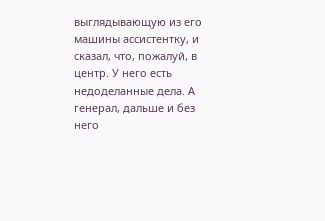выглядывающую из его машины ассистентку, и сказал, что, пожалуй, в центр. У него есть недоделанные дела. А генерал, дальше и без него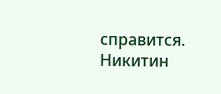справится. Никитин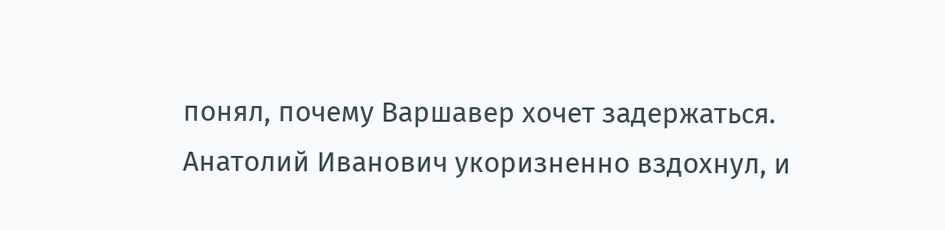понял, почему Варшавер хочет задержаться. Анатолий Иванович укоризненно вздохнул, и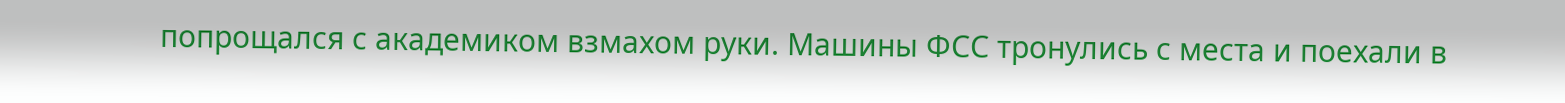попрощался с академиком взмахом руки. Машины ФСС тронулись с места и поехали в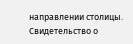направлении столицы.
Свидетельство о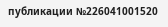публикации №226041001520